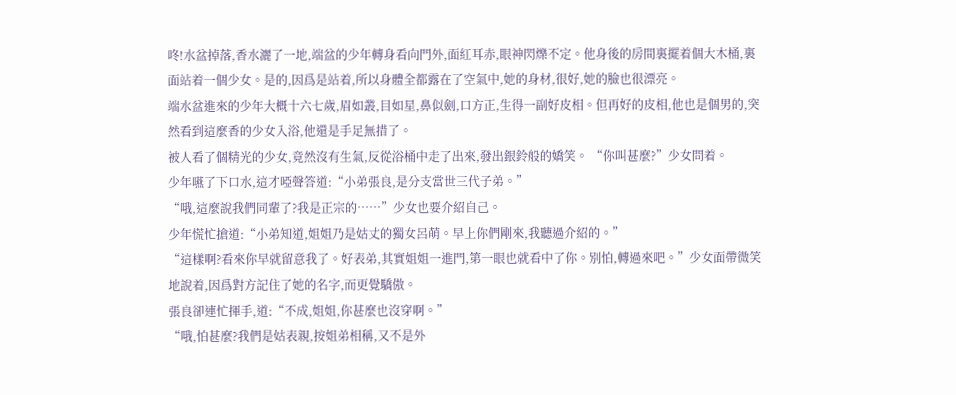咚!水盆掉落,香水灑了一地,端盆的少年轉身看向門外,面紅耳赤,眼神閃爍不定。他身後的房間裏擺着個大木桶,裏面站着一個少女。是的,因爲是站着,所以身體全都露在了空氣中,她的身材,很好,她的臉也很漂亮。
端水盆進來的少年大概十六七歲,眉如叢,目如星,鼻似劍,口方正,生得一副好皮相。但再好的皮相,他也是個男的,突然看到這麼香的少女入浴,他還是手足無措了。
被人看了個精光的少女,竟然沒有生氣,反從浴桶中走了出來,發出銀鈴般的嬌笑。 “你叫甚麼?”少女問着。
少年嚥了下口水,這才啞聲答道:“小弟張良,是分支當世三代子弟。”
“哦,這麼說我們同輩了?我是正宗的……”少女也要介紹自己。
少年慌忙搶道:“小弟知道,姐姐乃是姑丈的獨女呂萌。早上你們剛來,我聽過介紹的。”
“這樣啊?看來你早就留意我了。好表弟,其實姐姐一進門,第一眼也就看中了你。別怕,轉過來吧。”少女面帶微笑地說着,因爲對方記住了她的名字,而更覺驕傲。
張良卻連忙揮手,道:“不成,姐姐,你甚麼也沒穿啊。”
“哦,怕甚麼?我們是姑表親,按姐弟相稱,又不是外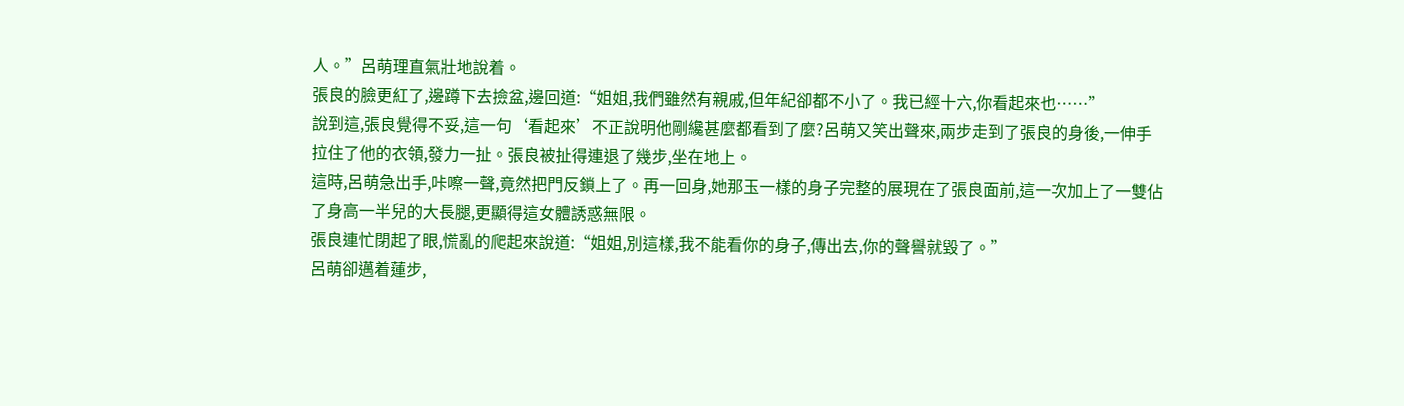人。”呂萌理直氣壯地說着。
張良的臉更紅了,邊蹲下去撿盆,邊回道:“姐姐,我們雖然有親戚,但年紀卻都不小了。我已經十六,你看起來也……”
說到這,張良覺得不妥,這一句‘看起來’不正說明他剛纔甚麼都看到了麼?呂萌又笑出聲來,兩步走到了張良的身後,一伸手拉住了他的衣領,發力一扯。張良被扯得連退了幾步,坐在地上。
這時,呂萌急出手,咔嚓一聲,竟然把門反鎖上了。再一回身,她那玉一樣的身子完整的展現在了張良面前,這一次加上了一雙佔了身高一半兒的大長腿,更顯得這女體誘惑無限。
張良連忙閉起了眼,慌亂的爬起來說道:“姐姐,別這樣,我不能看你的身子,傳出去,你的聲譽就毀了。”
呂萌卻邁着蓮步,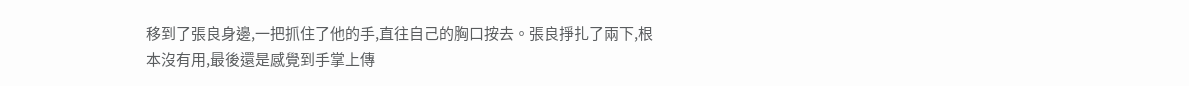移到了張良身邊,一把抓住了他的手,直往自己的胸口按去。張良掙扎了兩下,根本沒有用,最後還是感覺到手掌上傳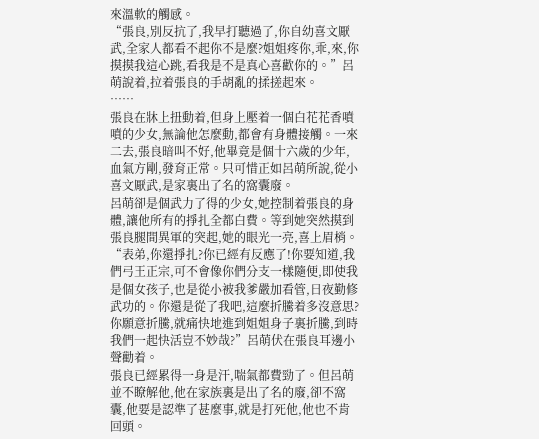來溫軟的觸感。
“張良,別反抗了,我早打聽過了,你自幼喜文厭武,全家人都看不起你不是麼?姐姐疼你,乖,來,你摸摸我這心跳,看我是不是真心喜歡你的。”呂萌說着,拉着張良的手胡亂的揉搓起來。
……
張良在牀上扭動着,但身上壓着一個白花花香噴噴的少女,無論他怎麼動,都會有身體接觸。一來二去,張良暗叫不好,他畢竟是個十六歲的少年,血氣方剛,發育正常。只可惜正如呂萌所說,從小喜文厭武,是家裏出了名的窩囊廢。
呂萌卻是個武力了得的少女,她控制着張良的身體,讓他所有的掙扎全都白費。等到她突然摸到張良腿間異軍的突起,她的眼光一亮,喜上眉梢。
“表弟,你還掙扎?你已經有反應了!你要知道,我們弓王正宗,可不會像你們分支一樣隨便,即使我是個女孩子,也是從小被我爹嚴加看管,日夜勤修武功的。你還是從了我吧,這麼折騰着多沒意思?你願意折騰,就痛快地進到姐姐身子裏折騰,到時我們一起快活豈不妙哉?”呂萌伏在張良耳邊小聲勸着。
張良已經累得一身是汗,喘氣都費勁了。但呂萌並不瞭解他,他在家族裏是出了名的廢,卻不窩囊,他要是認準了甚麼事,就是打死他,他也不肯回頭。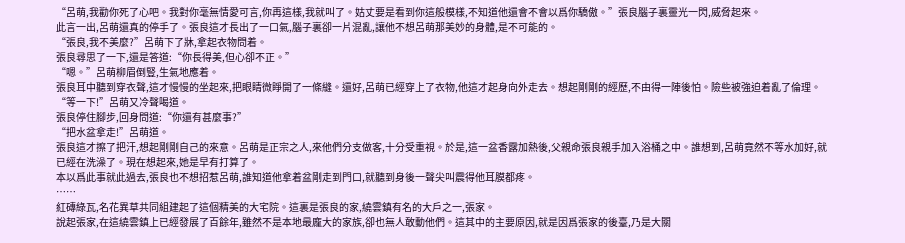“呂萌,我勸你死了心吧。我對你毫無情愛可言,你再這樣,我就叫了。姑丈要是看到你這般模樣,不知道他還會不會以爲你驕傲。”張良腦子裏靈光一閃,威脅起來。
此言一出,呂萌還真的停手了。張良這才長出了一口氣,腦子裏卻一片混亂,讓他不想呂萌那美妙的身體,是不可能的。
“張良,我不美麼?”呂萌下了牀,拿起衣物問着。
張良尋思了一下,還是答道:“你長得美,但心卻不正。”
“嗯。”呂萌柳眉倒豎,生氣地應着。
張良耳中聽到穿衣聲,這才慢慢的坐起來,把眼睛微睜開了一條縫。還好,呂萌已經穿上了衣物,他這才起身向外走去。想起剛剛的經歷,不由得一陣後怕。險些被強迫着亂了倫理。
“等一下!”呂萌又冷聲喝道。
張良停住腳步,回身問道:“你還有甚麼事?”
“把水盆拿走!”呂萌道。
張良這才擦了把汗,想起剛剛自己的來意。呂萌是正宗之人,來他們分支做客,十分受重視。於是,這一盆香露加熱後,父親命張良親手加入浴桶之中。誰想到,呂萌竟然不等水加好,就已經在洗澡了。現在想起來,她是早有打算了。
本以爲此事就此過去,張良也不想招惹呂萌,誰知道他拿着盆剛走到門口,就聽到身後一聲尖叫震得他耳膜都疼。
……
紅磚綠瓦,名花異草共同組建起了這個精美的大宅院。這裏是張良的家,繞雲鎮有名的大戶之一,張家。
說起張家,在這繞雲鎮上已經發展了百餘年,雖然不是本地最龐大的家族,卻也無人敢動他們。這其中的主要原因,就是因爲張家的後臺,乃是大關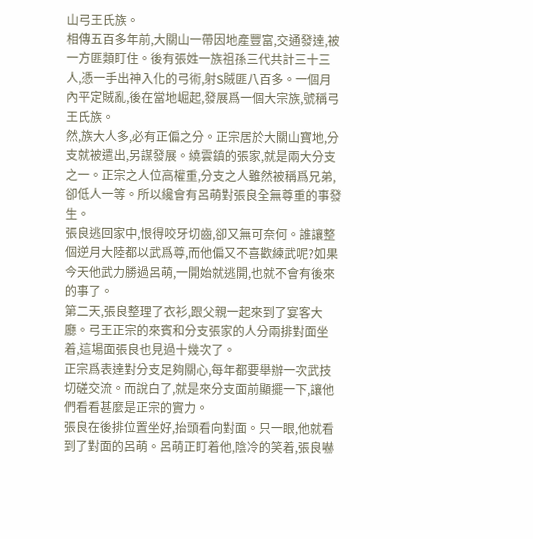山弓王氏族。
相傳五百多年前,大關山一帶因地產豐富,交通發達,被一方匪類盯住。後有張姓一族祖孫三代共計三十三人,憑一手出神入化的弓術,射S賊匪八百多。一個月內平定賊亂,後在當地崛起,發展爲一個大宗族,號稱弓王氏族。
然,族大人多,必有正偏之分。正宗居於大關山寶地,分支就被遣出,另謀發展。繞雲鎮的張家,就是兩大分支之一。正宗之人位高權重,分支之人雖然被稱爲兄弟,卻低人一等。所以纔會有呂萌對張良全無尊重的事發生。
張良逃回家中,恨得咬牙切齒,卻又無可奈何。誰讓整個逆月大陸都以武爲尊,而他偏又不喜歡練武呢?如果今天他武力勝過呂萌,一開始就逃開,也就不會有後來的事了。
第二天,張良整理了衣衫,跟父親一起來到了宴客大廳。弓王正宗的來賓和分支張家的人分兩排對面坐着,這場面張良也見過十幾次了。
正宗爲表達對分支足夠關心,每年都要舉辦一次武技切磋交流。而說白了,就是來分支面前顯擺一下,讓他們看看甚麼是正宗的實力。
張良在後排位置坐好,抬頭看向對面。只一眼,他就看到了對面的呂萌。呂萌正盯着他,陰冷的笑着,張良嚇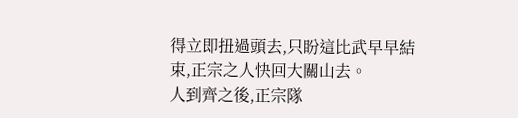得立即扭過頭去,只盼這比武早早結束,正宗之人快回大關山去。
人到齊之後,正宗隊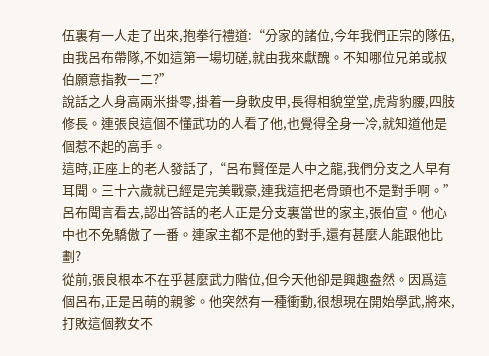伍裏有一人走了出來,抱拳行禮道:“分家的諸位,今年我們正宗的隊伍,由我呂布帶隊,不如這第一場切磋,就由我來獻醜。不知哪位兄弟或叔伯願意指教一二?”
說話之人身高兩米掛零,掛着一身軟皮甲,長得相貌堂堂,虎背豹腰,四肢修長。連張良這個不懂武功的人看了他,也覺得全身一冷,就知道他是個惹不起的高手。
這時,正座上的老人發話了,“呂布賢侄是人中之龍,我們分支之人早有耳聞。三十六歲就已經是完美戰豪,連我這把老骨頭也不是對手啊。”
呂布聞言看去,認出答話的老人正是分支裏當世的家主,張伯宣。他心中也不免驕傲了一番。連家主都不是他的對手,還有甚麼人能跟他比劃?
從前,張良根本不在乎甚麼武力階位,但今天他卻是興趣盎然。因爲這個呂布,正是呂萌的親爹。他突然有一種衝動,很想現在開始學武,將來,打敗這個教女不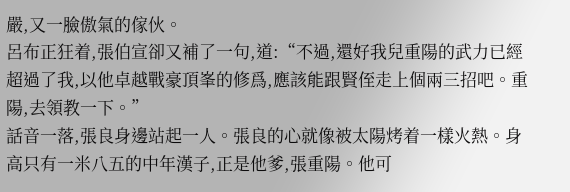嚴,又一臉傲氣的傢伙。
呂布正狂着,張伯宣卻又補了一句,道:“不過,還好我兒重陽的武力已經超過了我,以他卓越戰豪頂峯的修爲,應該能跟賢侄走上個兩三招吧。重陽,去領教一下。”
話音一落,張良身邊站起一人。張良的心就像被太陽烤着一樣火熱。身高只有一米八五的中年漢子,正是他爹,張重陽。他可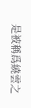是被稱爲繞雲之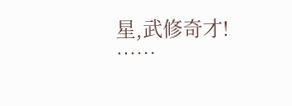星,武修奇才!
……